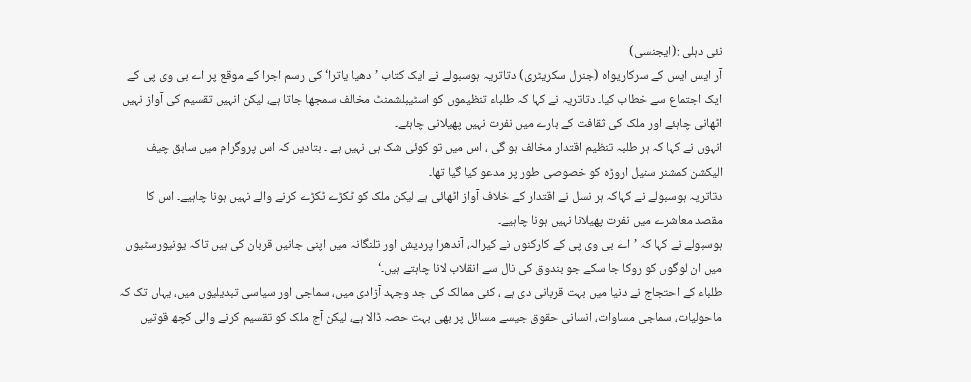نئی دہلی :(ایجنسی)
آر ایس ایس کے سرکاریواہ (جنرل سکریٹری) دتاتریہ ہوسبولے نے ایک کتاب ’دھیا یاترا‘ کی رسم اجرا کے موقع پر اے بی وی پی کے ایک اجتماع سے خطاب کیا۔ دتاتریہ نے کہا کہ طلباء تنظیموں کو اسٹیبلشمنٹ مخالف سمجھا جاتا ہے، لیکن انہیں تقسیم کی آواز نہیں اٹھانی چاہئے اور ملک کی ثقافت کے بارے میں نفرت نہیں پھیلانی چاہئے۔
انہوں نے کہا کہ ہر طلبہ تنظیم اقتدار مخالف ہو گی ، اس میں تو کوئی شک ہی نہیں ہے ۔ بتادیں کہ اس پروگرام میں سابق چیف الیکشن کمشنر سنیل اروڑہ کو خصوصی طور پر مدعو کیا گیا تھا۔
دتاتریہ ہوسبولے نے کہاکہ ہر نسل نے اقتدار کے خلاف آواز اٹھائی ہے لیکن ملک کو ٹکڑے ٹکڑے کرنے والے نہیں ہونا چاہیے۔ اس کا مقصد معاشرے میں نفرت پھیلانا نہیں ہونا چاہیے۔
ہوسبولے نے کہا کہ ’اے بی وی پی کے کارکنوں نے کیرالہ، آندھرا پردیش اور تلنگانہ میں اپنی جانیں قربان کی ہیں تاکہ یونیورسٹیوں میں ان لوگوں کو روکا جا سکے جو بندوق کی نال سے انقلاب لانا چاہتے ہیں۔‘
طلباء کے احتجاج نے دنیا میں بہت قربانی دی ہے ، کئی ممالک کی جد وجہد آزادی میں، سماجی اور سیاسی تبدیلیوں میں، یہاں تک کہ ماحولیات، سماجی مساوات، انسانی حقوق جیسے مسائل پر بھی بہت حصہ ڈالا ہے، لیکن آج ملک کو تقسیم کرنے والی کچھ قوتیں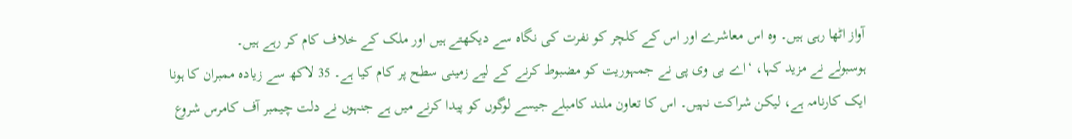آواز اٹھا رہی ہیں۔ وہ اس معاشرے اور اس کے کلچر کو نفرت کی نگاہ سے دیکھتے ہیں اور ملک کے خلاف کام کر رہے ہیں۔
ہوسبولے نے مزید کہا، ‘اے بی وی پی نے جمہوریت کو مضبوط کرنے کے لیے زمینی سطح پر کام کیا ہے۔ 35 لاکھ سے زیادہ ممبران کا ہونا ایک کارنامہ ہے، لیکن شراکت نہیں۔ اس کا تعاون ملند کامبلے جیسے لوگوں کو پیدا کرنے میں ہے جنہوں نے دلت چیمبر آف کامرس شروع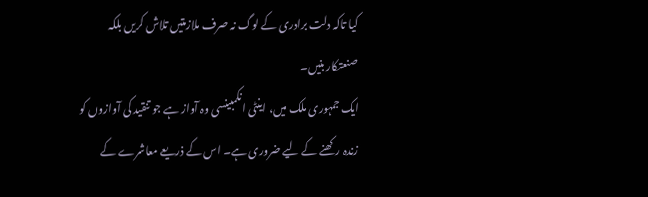کیا تاکہ دلت برادری کے لوگ نہ صرف ملازمتیں تلاش کریں بلکہ صنعتکار بنیں۔
ایک جمہوری ملک میں، اینٹی انکمبینسی وہ آواز ہے جو تنقید کی آوازوں کو زندہ رکھنے کے لیے ضروری ہے۔ اس کے ذریعے معاشرے کے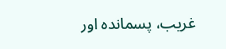غریب، پسماندہ اور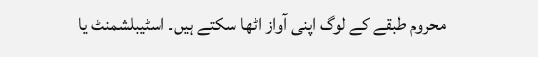محروم طبقے کے لوگ اپنی آواز اٹھا سکتے ہیں۔ اسٹیبلشمنٹ یا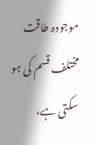موجودہ طاقت مختلف قسم کی ہو سکتی ہے،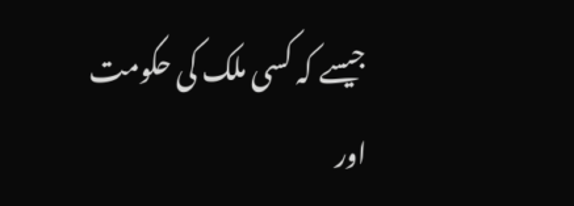جیسے کہ کسی ملک کی حکومت اور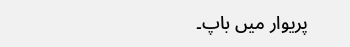پریوار میں باپ۔